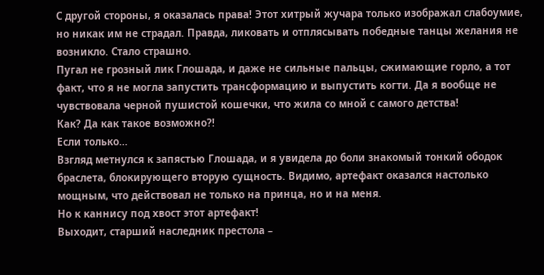С другой стороны, я оказалась права! Этот хитрый жучара только изображал слабоумие, но никак им не страдал. Правда, ликовать и отплясывать победные танцы желания не возникло. Стало страшно.
Пугал не грозный лик Глошада, и даже не сильные пальцы, сжимающие горло, а тот факт, что я не могла запустить трансформацию и выпустить когти. Да я вообще не чувствовала черной пушистой кошечки, что жила со мной с самого детства!
Как? Да как такое возможно?!
Если только…
Взгляд метнулся к запястью Глошада, и я увидела до боли знакомый тонкий ободок браслета, блокирующего вторую сущность. Видимо, артефакт оказался настолько мощным, что действовал не только на принца, но и на меня.
Но к каннису под хвост этот артефакт!
Выходит, старший наследник престола –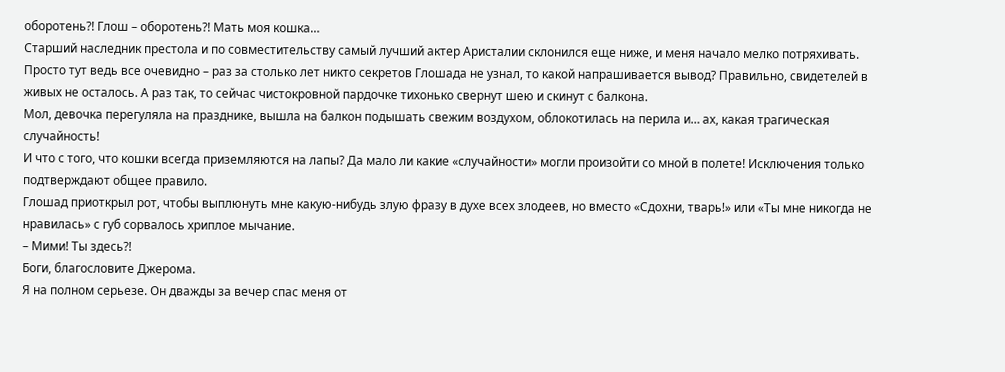оборотень?! Глош – оборотень?! Мать моя кошка…
Старший наследник престола и по совместительству самый лучший актер Аристалии склонился еще ниже, и меня начало мелко потряхивать. Просто тут ведь все очевидно – раз за столько лет никто секретов Глошада не узнал, то какой напрашивается вывод? Правильно, свидетелей в живых не осталось. А раз так, то сейчас чистокровной пардочке тихонько свернут шею и скинут с балкона.
Мол, девочка перегуляла на празднике, вышла на балкон подышать свежим воздухом, облокотилась на перила и… ах, какая трагическая случайность!
И что с того, что кошки всегда приземляются на лапы? Да мало ли какие «случайности» могли произойти со мной в полете! Исключения только подтверждают общее правило.
Глошад приоткрыл рот, чтобы выплюнуть мне какую-нибудь злую фразу в духе всех злодеев, но вместо «Сдохни, тварь!» или «Ты мне никогда не нравилась» с губ сорвалось хриплое мычание.
– Мими! Ты здесь?!
Боги, благословите Джерома.
Я на полном серьезе. Он дважды за вечер спас меня от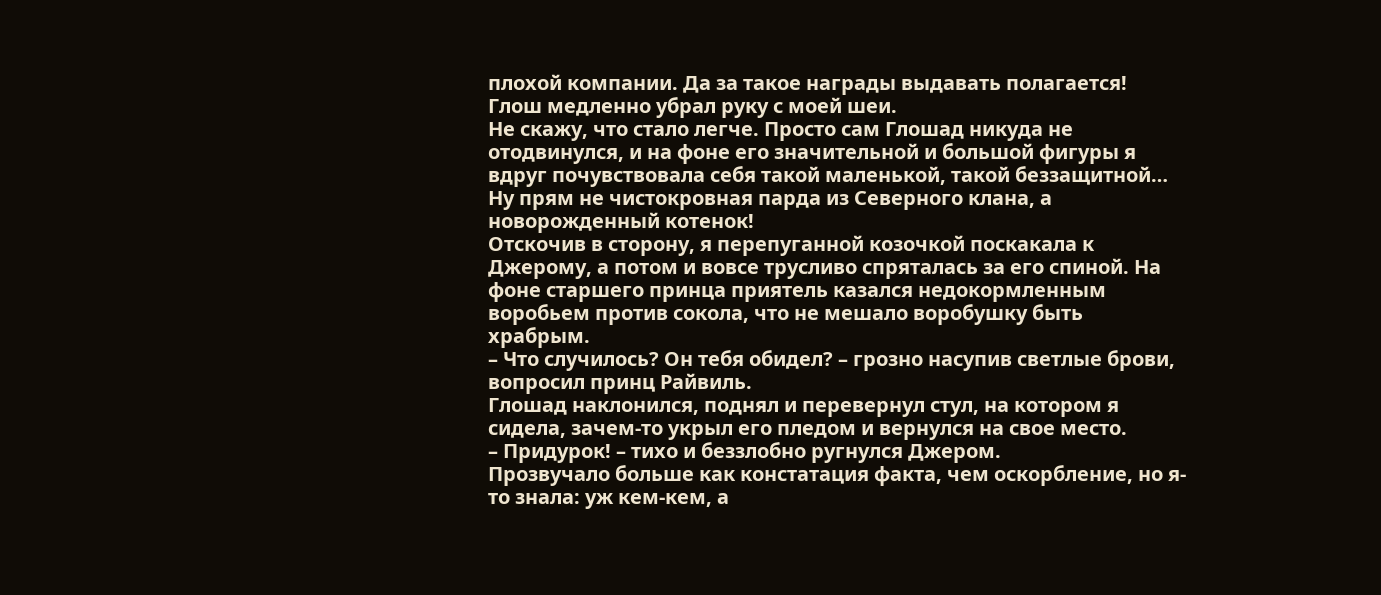плохой компании. Да за такое награды выдавать полагается!
Глош медленно убрал руку с моей шеи.
Не скажу, что стало легче. Просто сам Глошад никуда не отодвинулся, и на фоне его значительной и большой фигуры я вдруг почувствовала себя такой маленькой, такой беззащитной… Ну прям не чистокровная парда из Северного клана, а новорожденный котенок!
Отскочив в сторону, я перепуганной козочкой поскакала к Джерому, а потом и вовсе трусливо спряталась за его спиной. На фоне старшего принца приятель казался недокормленным воробьем против сокола, что не мешало воробушку быть храбрым.
– Что случилось? Он тебя обидел? – грозно насупив светлые брови, вопросил принц Райвиль.
Глошад наклонился, поднял и перевернул стул, на котором я сидела, зачем-то укрыл его пледом и вернулся на свое место.
– Придурок! – тихо и беззлобно ругнулся Джером.
Прозвучало больше как констатация факта, чем оскорбление, но я-то знала: уж кем-кем, а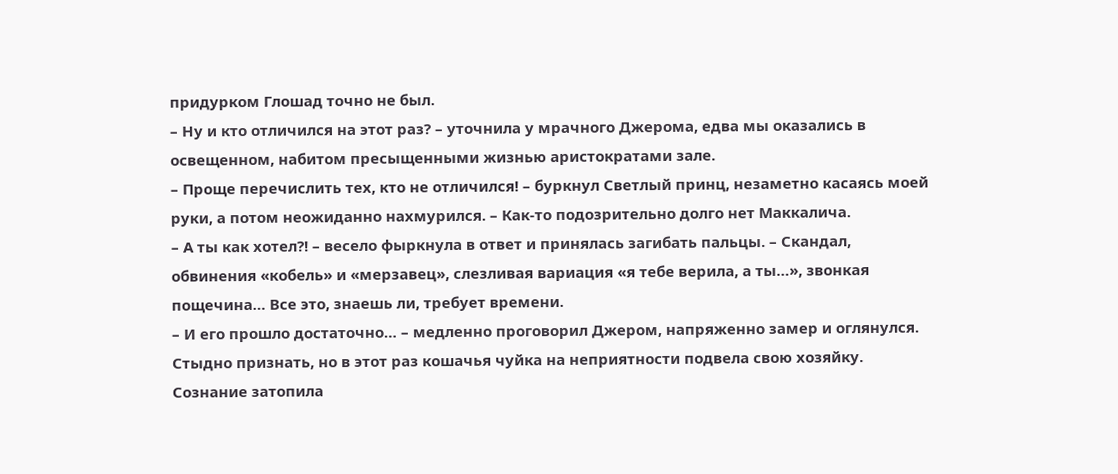придурком Глошад точно не был.
– Ну и кто отличился на этот раз? – уточнила у мрачного Джерома, едва мы оказались в освещенном, набитом пресыщенными жизнью аристократами зале.
– Проще перечислить тех, кто не отличился! – буркнул Светлый принц, незаметно касаясь моей руки, а потом неожиданно нахмурился. – Как-то подозрительно долго нет Маккалича.
– А ты как хотел?! – весело фыркнула в ответ и принялась загибать пальцы. – Скандал, обвинения «кобель» и «мерзавец», слезливая вариация «я тебе верила, а ты…», звонкая пощечина… Все это, знаешь ли, требует времени.
– И его прошло достаточно… – медленно проговорил Джером, напряженно замер и оглянулся.
Стыдно признать, но в этот раз кошачья чуйка на неприятности подвела свою хозяйку. Сознание затопила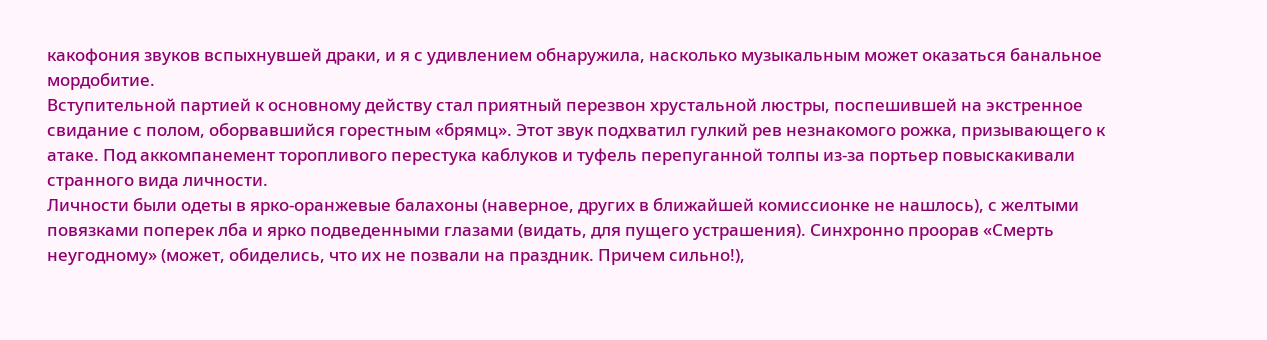какофония звуков вспыхнувшей драки, и я с удивлением обнаружила, насколько музыкальным может оказаться банальное мордобитие.
Вступительной партией к основному действу стал приятный перезвон хрустальной люстры, поспешившей на экстренное свидание с полом, оборвавшийся горестным «брямц». Этот звук подхватил гулкий рев незнакомого рожка, призывающего к атаке. Под аккомпанемент торопливого перестука каблуков и туфель перепуганной толпы из-за портьер повыскакивали странного вида личности.
Личности были одеты в ярко-оранжевые балахоны (наверное, других в ближайшей комиссионке не нашлось), с желтыми повязками поперек лба и ярко подведенными глазами (видать, для пущего устрашения). Синхронно проорав «Смерть неугодному» (может, обиделись, что их не позвали на праздник. Причем сильно!),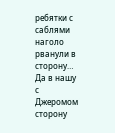ребятки с саблями наголо рванули в сторону… Да в нашу с Джеромом сторону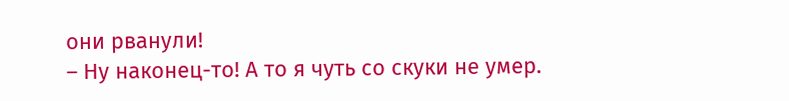они рванули!
– Ну наконец-то! А то я чуть со скуки не умер.